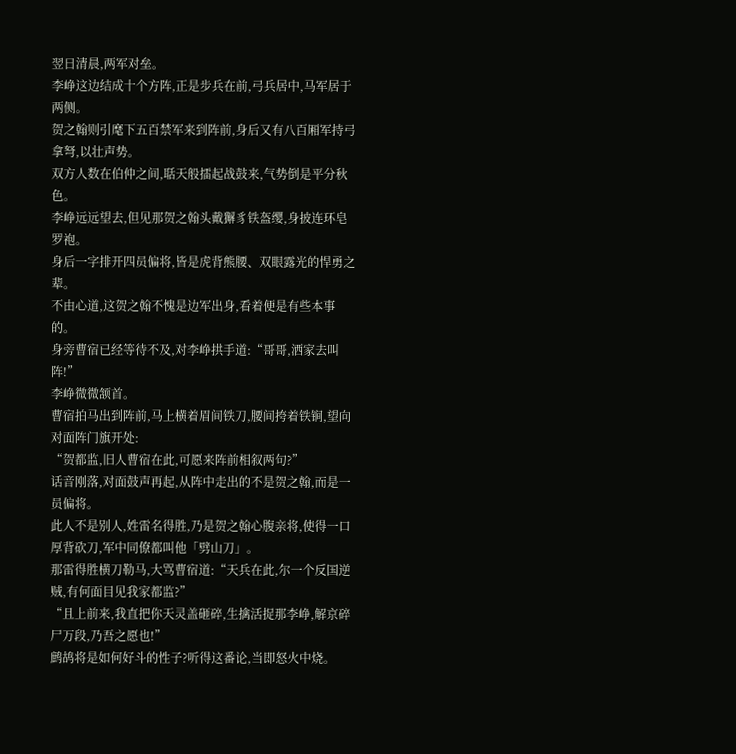翌日清晨,两军对垒。
李峥这边结成十个方阵,正是步兵在前,弓兵居中,马军居于两侧。
贺之翰则引麾下五百禁军来到阵前,身后又有八百厢军持弓拿弩,以壮声势。
双方人数在伯仲之间,聒天般擂起战鼓来,气势倒是平分秋色。
李峥远远望去,但见那贺之翰头戴獬豸铁盔缨,身披连环皂罗袍。
身后一字排开四员偏将,皆是虎背熊腰、双眼露光的悍勇之辈。
不由心道,这贺之翰不愧是边军出身,看着便是有些本事的。
身旁曹宿已经等待不及,对李峥拱手道:“哥哥,洒家去叫阵!”
李峥微微颔首。
曹宿拍马出到阵前,马上横着眉间铁刀,腰间挎着铁锏,望向对面阵门旗开处:
“贺都监,旧人曹宿在此,可愿来阵前相叙两句?”
话音刚落,对面鼓声再起,从阵中走出的不是贺之翰,而是一员偏将。
此人不是别人,姓雷名得胜,乃是贺之翰心腹亲将,使得一口厚背砍刀,军中同僚都叫他「劈山刀」。
那雷得胜横刀勒马,大骂曹宿道:“天兵在此,尔一个反国逆贼,有何面目见我家都监?”
“且上前来,我直把你天灵盖砸碎,生擒活捉那李峥,解京碎尸万段,乃吾之愿也!”
鹧鸪将是如何好斗的性子?听得这番论,当即怒火中烧。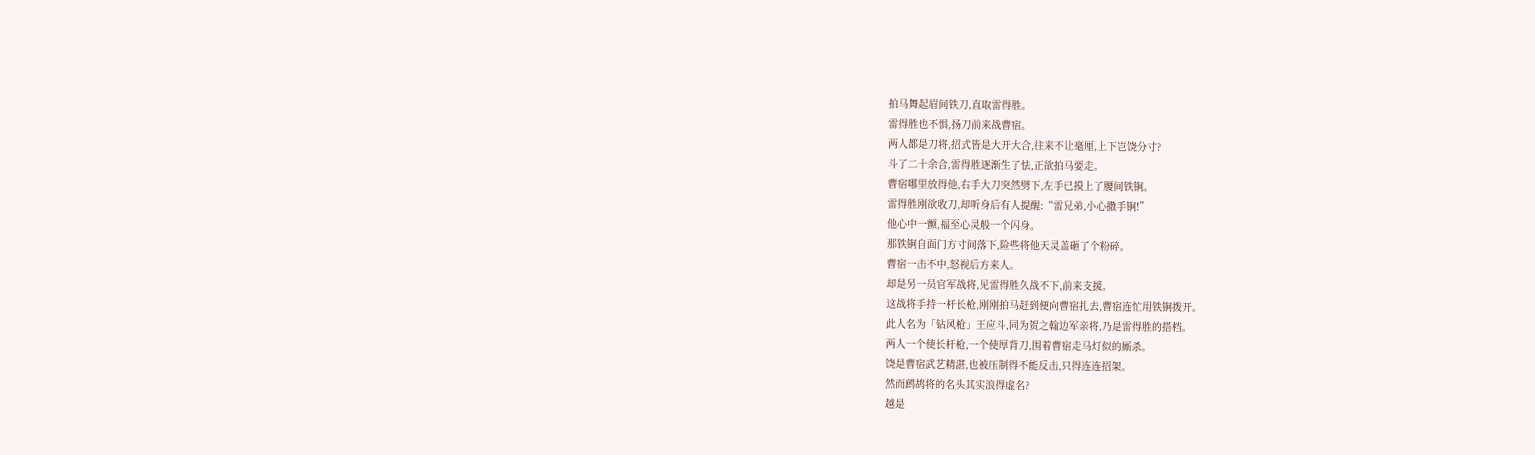拍马舞起眉间铁刀,直取雷得胜。
雷得胜也不惧,扬刀前来战曹宿。
两人都是刀将,招式皆是大开大合,往来不让毫厘,上下岂饶分寸?
斗了二十余合,雷得胜逐渐生了怯,正欲拍马要走。
曹宿哪里放得他,右手大刀突然劈下,左手已摸上了腰间铁锏。
雷得胜刚欲收刀,却听身后有人提醒:“雷兄弟,小心撒手锏!”
他心中一颤,福至心灵般一个闪身。
那铁锏自面门方寸间落下,险些将他天灵盖砸了个粉碎。
曹宿一击不中,怒视后方来人。
却是另一员官军战将,见雷得胜久战不下,前来支援。
这战将手持一杆长枪,刚刚拍马赶到便向曹宿扎去,曹宿连忙用铁锏拨开。
此人名为「钻风枪」王应斗,同为贺之翰边军亲将,乃是雷得胜的搭档。
两人一个使长杆枪,一个使厚背刀,围着曹宿走马灯似的厮杀。
饶是曹宿武艺精湛,也被压制得不能反击,只得连连招架。
然而鹧鸪将的名头其实浪得虚名?
越是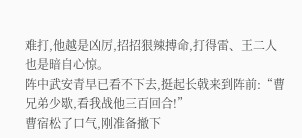难打,他越是凶厉,招招狠辣搏命,打得雷、王二人也是暗自心惊。
阵中武安青早已看不下去,挺起长戟来到阵前:“曹兄弟少歇,看我战他三百回合!”
曹宿松了口气,刚准备撤下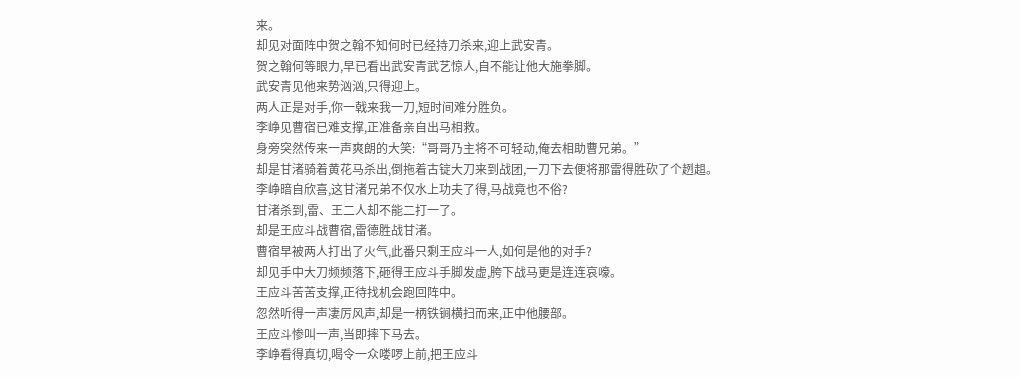来。
却见对面阵中贺之翰不知何时已经持刀杀来,迎上武安青。
贺之翰何等眼力,早已看出武安青武艺惊人,自不能让他大施拳脚。
武安青见他来势汹汹,只得迎上。
两人正是对手,你一戟来我一刀,短时间难分胜负。
李峥见曹宿已难支撑,正准备亲自出马相救。
身旁突然传来一声爽朗的大笑:“哥哥乃主将不可轻动,俺去相助曹兄弟。”
却是甘渚骑着黄花马杀出,倒拖着古锭大刀来到战团,一刀下去便将那雷得胜砍了个趔趄。
李峥暗自欣喜,这甘渚兄弟不仅水上功夫了得,马战竟也不俗?
甘渚杀到,雷、王二人却不能二打一了。
却是王应斗战曹宿,雷德胜战甘渚。
曹宿早被两人打出了火气,此番只剩王应斗一人,如何是他的对手?
却见手中大刀频频落下,砸得王应斗手脚发虚,胯下战马更是连连哀嚎。
王应斗苦苦支撑,正待找机会跑回阵中。
忽然听得一声凄厉风声,却是一柄铁锏横扫而来,正中他腰部。
王应斗惨叫一声,当即摔下马去。
李峥看得真切,喝令一众喽啰上前,把王应斗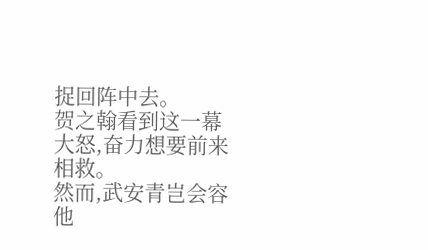捉回阵中去。
贺之翰看到这一幕大怒,奋力想要前来相救。
然而,武安青岂会容他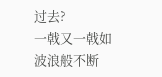过去?
一戟又一戟如波浪般不断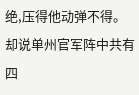绝,压得他动弹不得。
却说单州官军阵中共有四